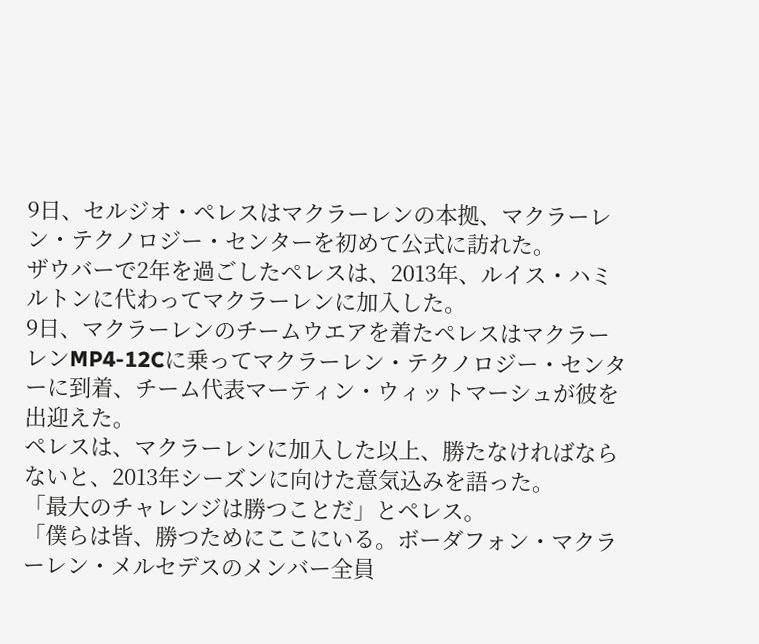9日、セルジオ・ペレスはマクラーレンの本拠、マクラーレン・テクノロジー・センターを初めて公式に訪れた。
ザウバーで2年を過ごしたペレスは、2013年、ルイス・ハミルトンに代わってマクラーレンに加入した。
9日、マクラーレンのチームウエアを着たペレスはマクラーレンMP4-12Cに乗ってマクラーレン・テクノロジー・センターに到着、チーム代表マーティン・ウィットマーシュが彼を出迎えた。
ペレスは、マクラーレンに加入した以上、勝たなければならないと、2013年シーズンに向けた意気込みを語った。
「最大のチャレンジは勝つことだ」とペレス。
「僕らは皆、勝つためにここにいる。ボーダフォン・マクラーレン・メルセデスのメンバー全員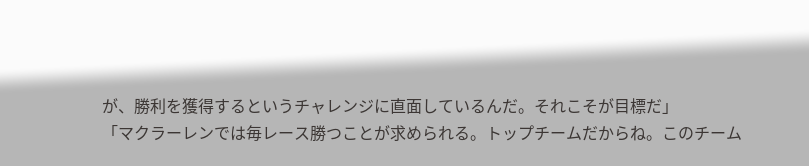が、勝利を獲得するというチャレンジに直面しているんだ。それこそが目標だ」
「マクラーレンでは毎レース勝つことが求められる。トップチームだからね。このチーム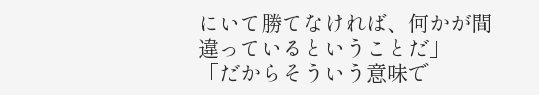にいて勝てなければ、何かが間違っているということだ」
「だからそういう意味で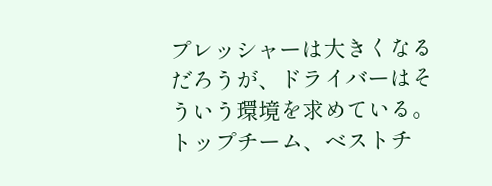プレッシャーは大きくなるだろうが、ドライバーはそういう環境を求めている。トップチーム、ベストチ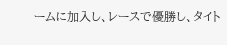ームに加入し、レースで優勝し、タイト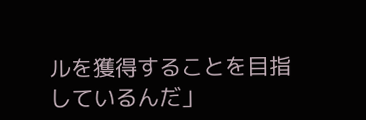ルを獲得することを目指しているんだ」